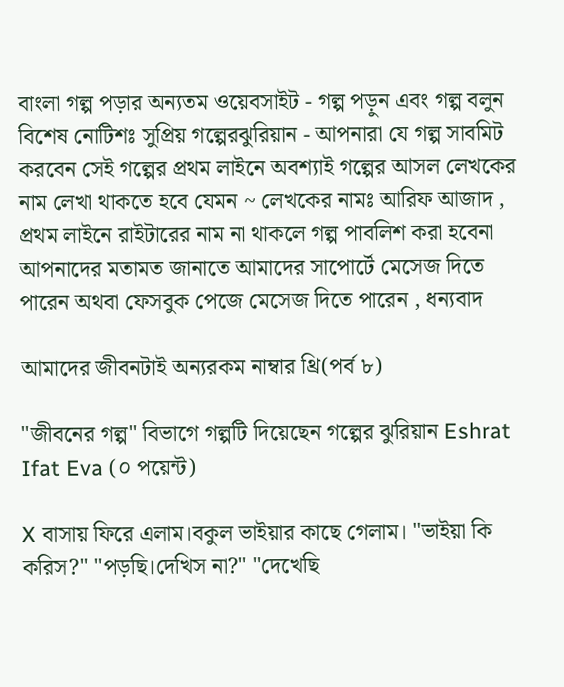বাংলা গল্প পড়ার অন্যতম ওয়েবসাইট - গল্প পড়ুন এবং গল্প বলুন
বিশেষ নোটিশঃ সুপ্রিয় গল্পেরঝুরিয়ান - আপনারা যে গল্প সাবমিট করবেন সেই গল্পের প্রথম লাইনে অবশ্যাই গল্পের আসল লেখকের নাম লেখা থাকতে হবে যেমন ~ লেখকের নামঃ আরিফ আজাদ , প্রথম লাইনে রাইটারের নাম না থাকলে গল্প পাবলিশ করা হবেনা
আপনাদের মতামত জানাতে আমাদের সাপোর্টে মেসেজ দিতে পারেন অথবা ফেসবুক পেজে মেসেজ দিতে পারেন , ধন্যবাদ

আমাদের জীবনটাই অন্যরকম নাম্বার থ্রি(পর্ব ৮)

"জীবনের গল্প" বিভাগে গল্পটি দিয়েছেন গল্পের ঝুরিয়ান Eshrat Ifat Eva (০ পয়েন্ট)

X বাসায় ফিরে এলাম।বকুল ভাইয়ার কাছে গেলাম। "ভাইয়া কি করিস?" "পড়ছি।দেখিস না?" "দেখেছি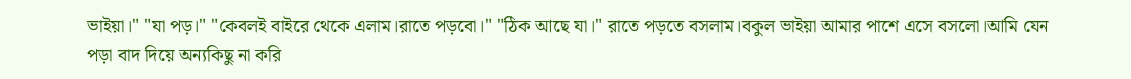ভাইয়া।" "যা পড়।" "কেবলই বাইরে থেকে এলাম।রাতে পড়বো।" "ঠিক আছে যা।" রাতে পড়তে বসলাম।বকুল ভাইয়া আমার পাশে এসে বসলো।আমি যেন পড়া বাদ দিয়ে অন্যকিছু না করি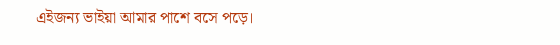এইজন্য ভাইয়া আমার পাশে বসে পড়ে।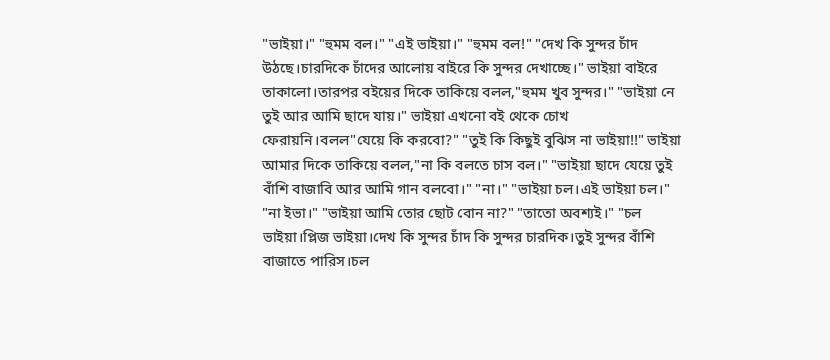"ভাইয়া।" "হুমম বল।" "এই ভাইয়া।" "হুমম বল!" "দেখ কি সুন্দর চাঁদ উঠছে।চারদিকে চাঁদের আলোয় বাইরে কি সুন্দর দেখাচ্ছে।" ভাইয়া বাইরে তাকালো।তারপর বইয়ের দিকে তাকিয়ে বলল,"হুমম খুব সুন্দর।" "ভাইয়া নে তুই আর আমি ছাদে যায়।" ভাইয়া এখনো বই থেকে চোখ ফেরায়নি।বলল"যেয়ে কি করবো?" "তুই কি কিছুই বুঝিস না ভাইয়া!!" ভাইয়া আমার দিকে তাকিয়ে বলল,"না কি বলতে চাস বল।" "ভাইয়া ছাদে যেয়ে তুই বাঁশি বাজাবি আর আমি গান বলবো।" "না।" "ভাইয়া চল।এই ভাইয়া চল।" "না ইভা।" "ভাইয়া আমি তোর ছোট বোন না?" "তাতো অবশ্যই।" "চল ভাইয়া।প্লিজ ভাইয়া।দেখ কি সুন্দর চাঁদ কি সুন্দর চারদিক।তুই সুন্দর বাঁশি বাজাতে পারিস।চল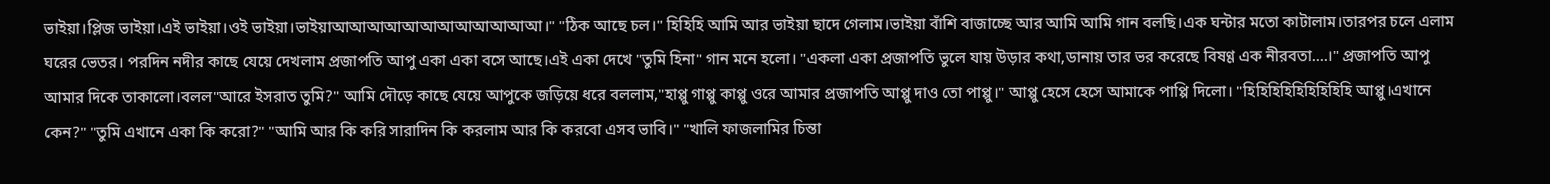ভাইয়া।প্লিজ ভাইয়া।এই ভাইয়া।ওই ভাইয়া।ভাইয়াআআআআআআআআআআআআ।" "ঠিক আছে চল।" হিহিহি আমি আর ভাইয়া ছাদে গেলাম।ভাইয়া বাঁশি বাজাচ্ছে আর আমি আমি গান বলছি।এক ঘন্টার মতো কাটালাম।তারপর চলে এলাম ঘরের ভেতর। পরদিন নদীর কাছে যেয়ে দেখলাম প্রজাপতি আপু একা একা বসে আছে।এই একা দেখে "তুমি হিনা" গান মনে হলো। "একলা একা প্রজাপতি ভুলে যায় উড়ার কথা,ডানায় তার ভর করেছে বিষণ্ণ এক নীরবতা....।" প্রজাপতি আপু আমার দিকে তাকালো।বলল"আরে ইসরাত তুমি?" আমি দৌড়ে কাছে যেয়ে আপুকে জড়িয়ে ধরে বললাম,"হাপ্পু গাপ্পু কাপ্পু ওরে আমার প্রজাপতি আপ্পু দাও তো পাপ্পু।" আপ্পু হেসে হেসে আমাকে পাপ্পি দিলো। "হিহিহিহিহিহিহিহিহি আপ্পু।এখানে কেন?" "তুমি এখানে একা কি করো?" "আমি আর কি করি সারাদিন কি করলাম আর কি করবো এসব ভাবি।" "খালি ফাজলামির চিন্তা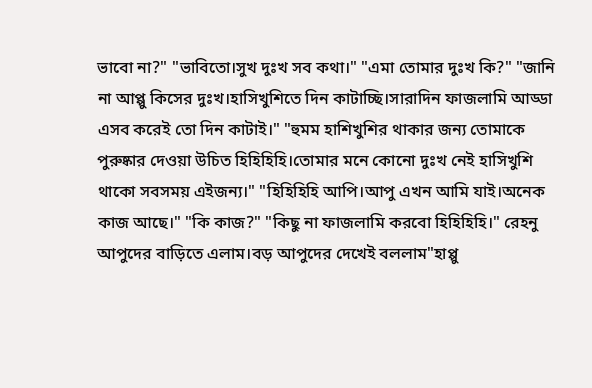ভাবো না?" "ভাবিতো।সুখ দুঃখ সব কথা।" "এমা তোমার দুঃখ কি?" "জানি না আপ্পু কিসের দুঃখ।হাসিখুশিতে দিন কাটাচ্ছি।সারাদিন ফাজলামি আড্ডা এসব করেই তো দিন কাটাই।" "হুমম হাশিখুশির থাকার জন্য তোমাকে পুরুষ্কার দেওয়া উচিত হিহিহিহি।তোমার মনে কোনো দুঃখ নেই হাসিখুশি থাকো সবসময় এইজন্য।" "হিহিহিহি আপি।আপু এখন আমি যাই।অনেক কাজ আছে।" "কি কাজ?" "কিছু না ফাজলামি করবো হিহিহিহি।" রেহনু আপুদের বাড়িতে এলাম।বড় আপুদের দেখেই বললাম"হাপ্পু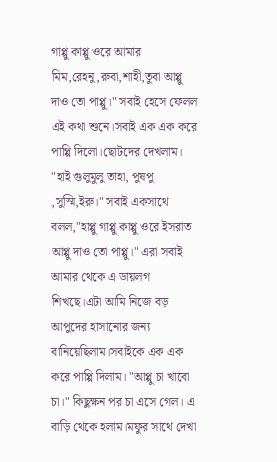গাপ্পু কাপ্পু ওরে আমার মিম,রেহনু,রুবা,শাহী,তুবা আপ্পু দাও তো পাপ্পু।" সবাই হেসে ফেলল এই কথা শুনে।সবাই এক এক করে পাপ্পি দিলো।ছোটদের দেখলাম। "হাই গুলুমুলু তাহা, পুষপু ,সুস্মি,ইরু।" সবাই একসাথে বলল,"হাপ্পু গাপ্পু কাপ্পু ওরে ইসরাত আপ্পু দাও তো পাপ্পু।" এরা সবাই আমার থেকে এ ডায়লগ শিখছে।এটা আমি নিজে বড় আপুদের হাসানোর জন্য বানিয়েছিলাম।সবাইকে এক এক করে পাপ্পি দিলাম। "আপ্পু চা খাবো চা।" কিছুক্ষন পর চা এসে গেল। এ বাড়ি থেকে হলাম।মফুর সাথে দেখা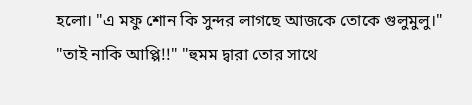হলো। "এ মফু শোন কি সুন্দর লাগছে আজকে তোকে গুলুমুলু।" "তাই নাকি আপ্পি!!" "হুমম দ্বারা তোর সাথে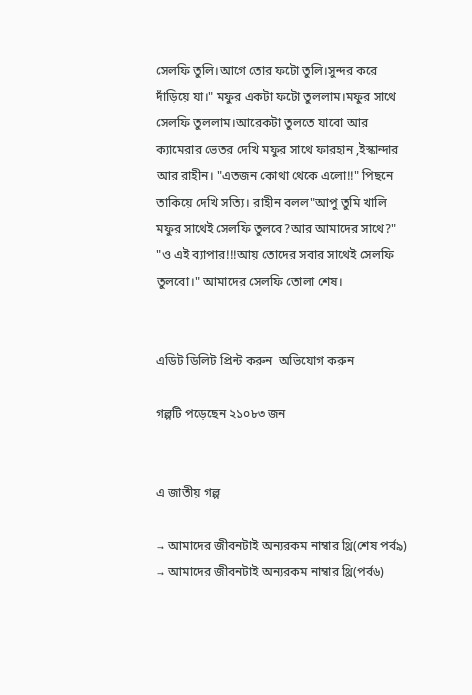সেলফি তুলি।আগে তোর ফটো তুলি।সুন্দর করে দাঁড়িয়ে যা।" মফুর একটা ফটো তুললাম।মফুর সাথে সেলফি তুললাম।আরেকটা তুলতে যাবো আর ক্যামেরার ভেতর দেখি মফুর সাথে ফারহান ,ইস্কান্দার আর রাহীন। "এতজন কোথা থেকে এলো!!" পিছনে তাকিয়ে দেখি সত্যি। রাহীন বলল"আপু তুমি খালি মফুর সাথেই সেলফি তুলবে?আর আমাদের সাথে?" "ও এই ব্যাপার!!!আয় তোদের সবার সাথেই সেলফি তুলবো।" আমাদের সেলফি তোলা শেষ।


এডিট ডিলিট প্রিন্ট করুন  অভিযোগ করুন

গল্পটি পড়েছেন ২১০৮৩ জন


এ জাতীয় গল্প

→ আমাদের জীবনটাই অন্যরকম নাম্বার থ্রি(শেষ পর্ব৯)
→ আমাদের জীবনটাই অন্যরকম নাম্বার থ্রি(পর্ব৬)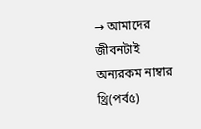→ আমাদের জীবনটাই অন্যরকম নাম্বার থ্রি(পর্ব৫)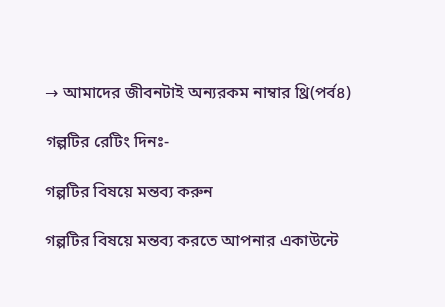→ আমাদের জীবনটাই অন্যরকম নাম্বার থ্রি(পর্ব৪)

গল্পটির রেটিং দিনঃ-

গল্পটির বিষয়ে মন্তব্য করুন

গল্পটির বিষয়ে মন্তব্য করতে আপনার একাউন্টে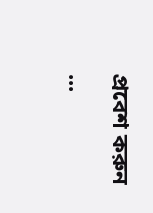প্রবেশ করুন ...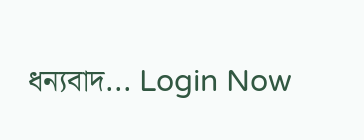ধন্যবাদ... Login Now